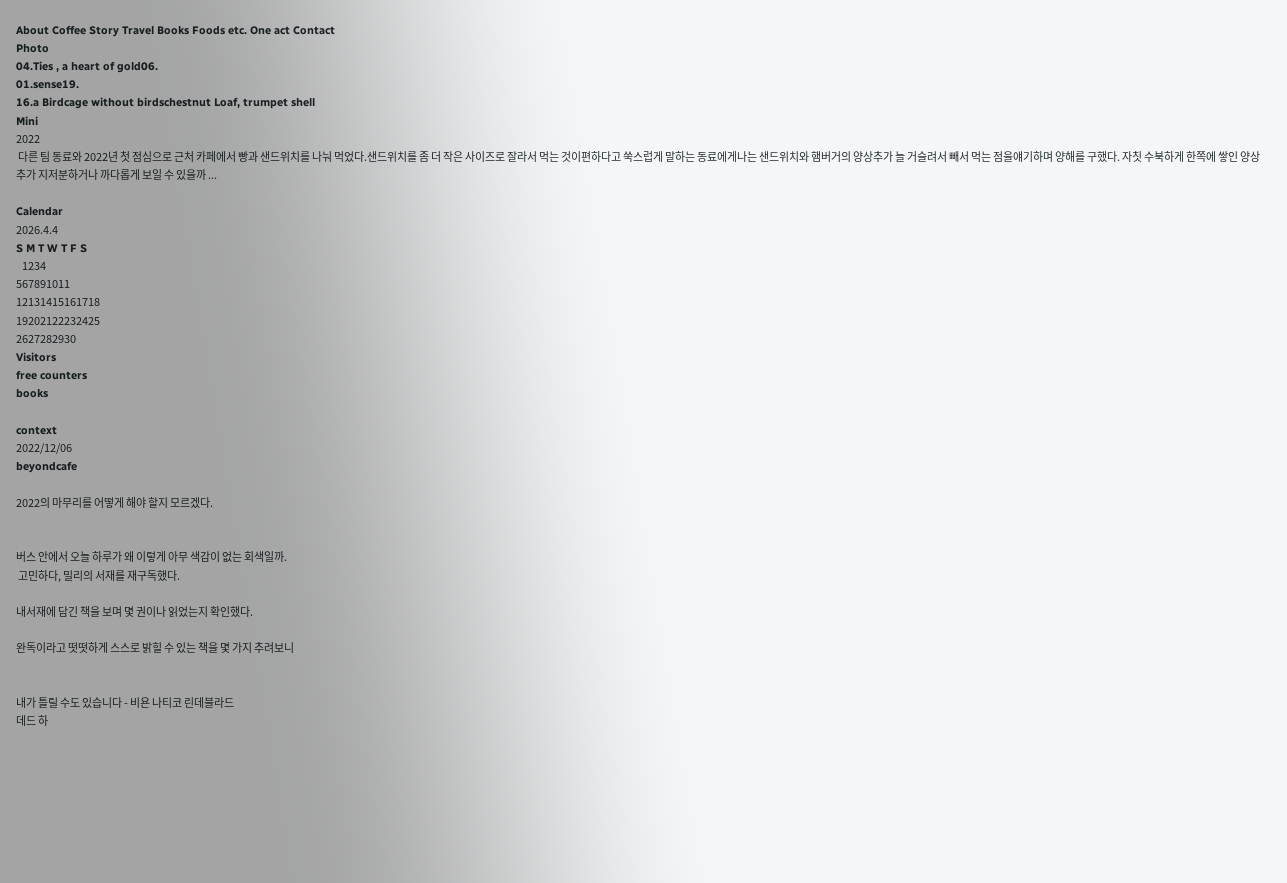About Coffee Story Travel Books Foods etc. One act Contact
Photo
04.Ties , a heart of gold06.
01.sense19.
16.a Birdcage without birdschestnut Loaf, trumpet shell
Mini
2022
 다른 팀 동료와 2022년 첫 점심으로 근처 카페에서 빵과 샌드위치를 나눠 먹었다.샌드위치를 좀 더 작은 사이즈로 잘라서 먹는 것이편하다고 쑥스럽게 말하는 동료에게나는 샌드위치와 햄버거의 양상추가 늘 거슬려서 빼서 먹는 점을얘기하며 양해를 구했다. 자칫 수북하게 한쪽에 쌓인 양상추가 지저분하거나 까다롭게 보일 수 있을까 ...

Calendar
2026.4.4
S M T W T F S
   1234
567891011
12131415161718
19202122232425
2627282930
Visitors
free counters
books

context
2022/12/06
beyondcafe

2022의 마무리를 어떻게 해야 할지 모르겠다.


버스 안에서 오늘 하루가 왜 이렇게 아무 색감이 없는 회색일까.
 고민하다, 밀리의 서재를 재구독했다.

내서재에 담긴 책을 보며 몇 권이나 읽었는지 확인했다.

완독이라고 떳떳하게 스스로 밝힐 수 있는 책을 몇 가지 추려보니


내가 틀릴 수도 있습니다 - 비욘 나티코 린데블라드
데드 하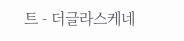트 - 더글라스케네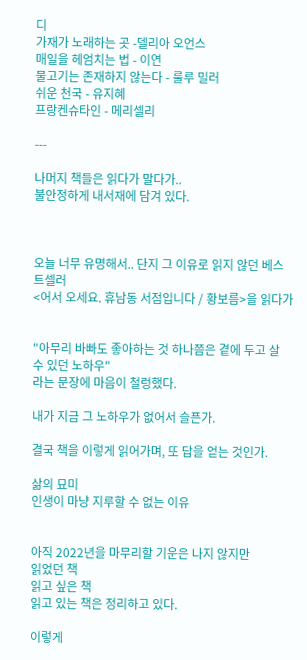디
가재가 노래하는 곳 -델리아 오언스
매일을 헤엄치는 법 - 이연
물고기는 존재하지 않는다 - 룰루 밀러
쉬운 천국 - 유지혜
프랑켄슈타인 - 메리셀리

---

나머지 책들은 읽다가 말다가..
불안정하게 내서재에 담겨 있다.



오늘 너무 유명해서.. 단지 그 이유로 읽지 않던 베스트셀러
<어서 오세요. 휴남동 서점입니다 / 황보름>을 읽다가


"아무리 바빠도 좋아하는 것 하나쯤은 곁에 두고 살 수 있던 노하우"
라는 문장에 마음이 철렁했다.

내가 지금 그 노하우가 없어서 슬픈가.

결국 책을 이렇게 읽어가며, 또 답을 얻는 것인가.

삶의 묘미
인생이 마냥 지루할 수 없는 이유


아직 2022년을 마무리할 기운은 나지 않지만
읽었던 책
읽고 싶은 책
읽고 있는 책은 정리하고 있다.

이렇게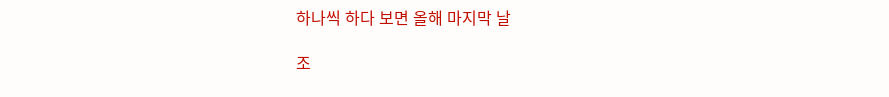하나씩 하다 보면 올해 마지막 날

조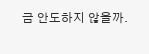금 안도하지 않을까.